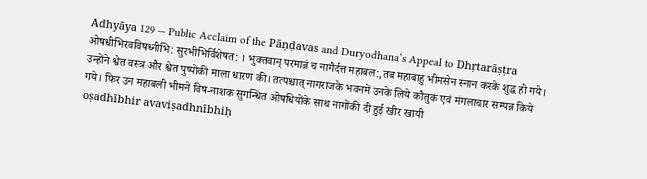Adhyāya 129 — Public Acclaim of the Pāṇḍavas and Duryodhana’s Appeal to Dhṛtarāṣṭra
ओषधीभिरवविषध्नीभि: सुरभीभिर्विशेषत: । भुक्तवान् परमान्नं च नागैर्दत्त महाबल:,तब महाबाहु भीमसेन स्नान करके शुद्ध हो गये। उन्होंने श्वेत वस्त्र और श्वेत पुष्पोंकी माला धारण की। तत्पश्चात् नागराजके भवनमें उनके लिये कौतुक एवं मंगलाचार सम्पन्न किये गये। फिर उन महाबली भीमने विष-नाशक सुगन्धित ओषधियोंके साथ नागोंकी दी हुई खीर खायी
oṣadhībhir avaviṣadhnībhiḥ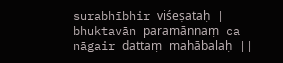surabhībhir viśeṣataḥ | bhuktavān paramānnaṃ ca nāgair dattaṃ mahābalaḥ ||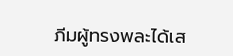ภีมผู้ทรงพละได้เส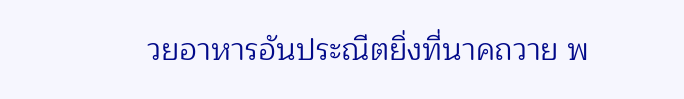วยอาหารอันประณีตยิ่งที่นาคถวาย พ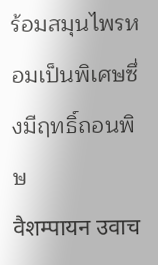ร้อมสมุนไพรหอมเป็นพิเศษซึ่งมีฤทธิ์ถอนพิษ
वैशम्पायन उवाच